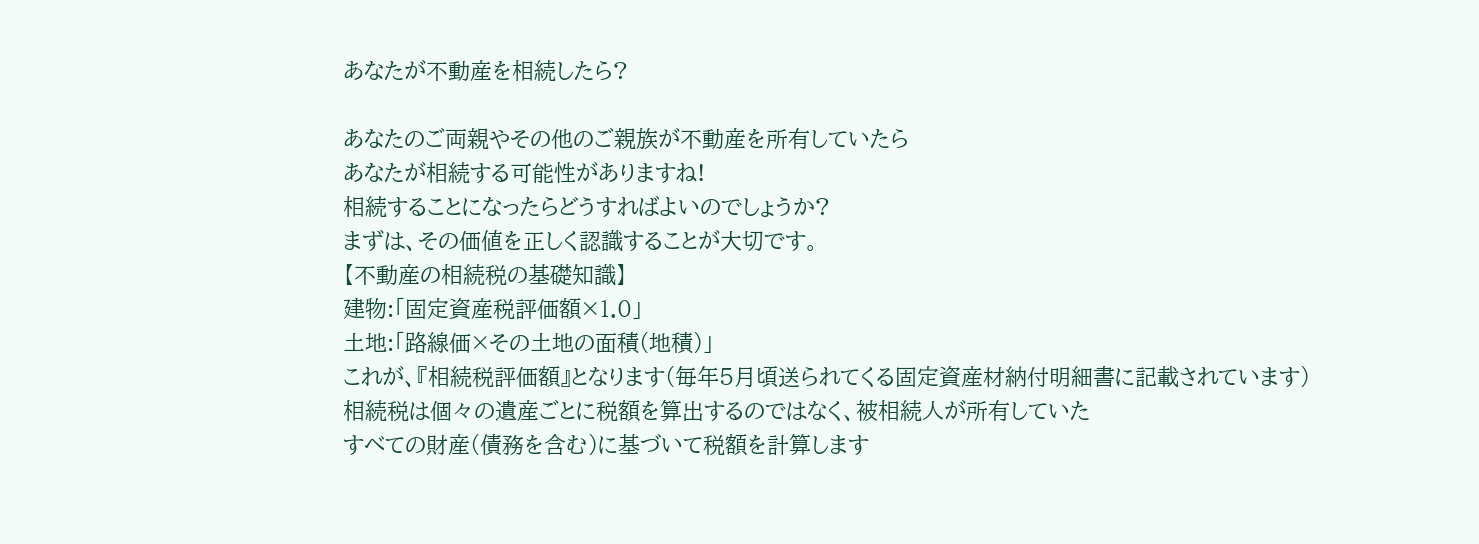あなたが不動産を相続したら?

あなたのご両親やその他のご親族が不動産を所有していたら
あなたが相続する可能性がありますね!
相続することになったらどうすればよいのでしょうか?
まずは、その価値を正しく認識することが大切です。
【不動産の相続税の基礎知識】
建物:「固定資産税評価額×1.0」
土地:「路線価×その土地の面積(地積)」
これが、『相続税評価額』となります(毎年5月頃送られてくる固定資産材納付明細書に記載されています)
相続税は個々の遺産ごとに税額を算出するのではなく、被相続人が所有していた
すべての財産(債務を含む)に基づいて税額を計算します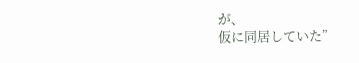が、
仮に同居していた”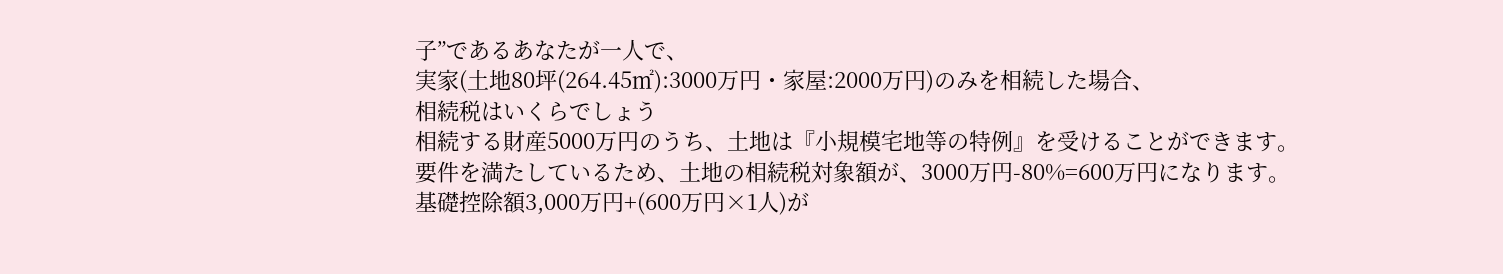子”であるあなたが一人で、
実家(土地80坪(264.45㎡):3000万円・家屋:2000万円)のみを相続した場合、
相続税はいくらでしょう
相続する財産5000万円のうち、土地は『小規模宅地等の特例』を受けることができます。
要件を満たしているため、土地の相続税対象額が、3000万円-80%=600万円になります。
基礎控除額3,000万円+(600万円×1人)が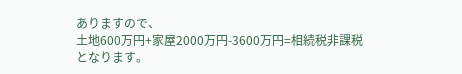ありますので、
土地600万円+家屋2000万円-3600万円=相続税非課税
となります。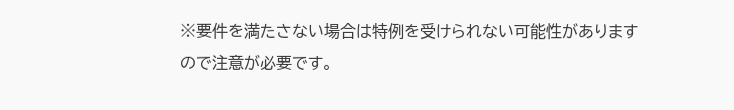※要件を満たさない場合は特例を受けられない可能性がありますので注意が必要です。